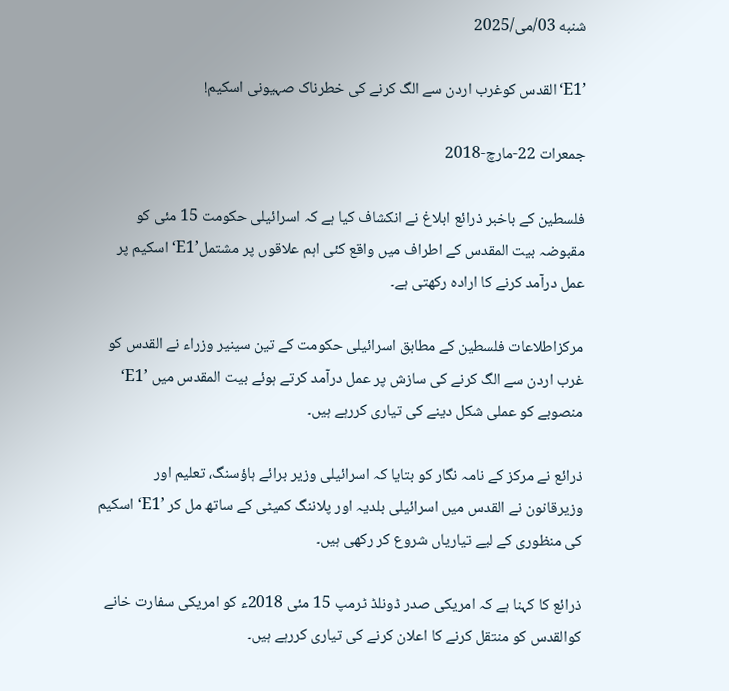شنبه 03/می/2025

’E1‘القدس کوغرب اردن سے الگ کرنے کی خطرناک صہیونی اسکیم!

جمعرات 22-مارچ-2018

فلسطین کے باخبر ذرائع ابلاغ نے انکشاف کیا ہے کہ اسرائیلی حکومت 15 مئی کو مقبوضہ بیت المقدس کے اطراف میں واقع کئی اہم علاقوں پر مشتمل’E1‘ اسکیم پر عمل درآمد کرنے کا ارادہ رکھتی ہے۔

مرکزاطلاعات فلسطین کے مطابق اسرائیلی حکومت کے تین سینیر وزراء نے القدس کو غرب اردن سے الگ کرنے کی سازش پر عمل درآمد کرتے ہوئے بیت المقدس میں ’E1‘ منصوبے کو عملی شکل دینے کی تیاری کررہے ہیں۔

ذرائع نے مرکز کے نامہ نگار کو بتایا کہ اسرائیلی وزیر برائے ہاؤسنگ، تعلیم اور وزیرقانون نے القدس میں اسرائیلی بلدیہ اور پلاننگ کمیٹی کے ساتھ مل کر ’E1‘ اسکیم کی منظوری کے لیے تیاریاں شروع کر رکھی ہیں۔

ذرائع کا کہنا ہے کہ امریکی صدر ڈونلڈ ٹرمپ 15 مئی 2018ء کو امریکی سفارت خانے کوالقدس کو منتقل کرنے کا اعلان کرنے کی تیاری کررہے ہیں۔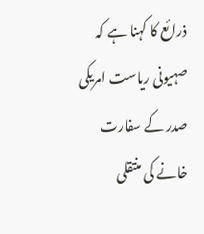ذرائع کا کہنا ہے کہ صہیونی ریاست امریکی صدر کے سفارت خانے کی منتقلی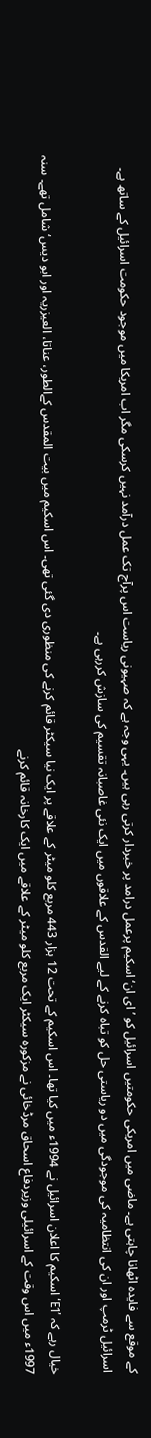کے موقع سے فایدہ اٹھانا چاہتی ہے۔ ماضی میں امریکی حکومتیں اسرائیل کو ’ای ان‘ اسکیم پرعمل درامد پر خبردار کرتی رہی ہیں۔ یہی وجہ ہے کہ صہیونی ریاست اس پرآج تک عمل درآمد نہیں کرسکی مگر اب امریکا میں موجود حکومت اسرائیل کے ساتھ ہے۔ اسرائیل ٹرمپ اور ان کی انتظامیہ کی موجودگی میں دو ریاستی حل کو تباہ کرنے کے لیے القدس کے علاقوں میں ایک نئی غاصبانہ تقسیم کی سازش کررہی ہے۔

خیال رہے کہ ’E1‘ اسکیم کا اعلان اسرائیل نے 1994ء میں کیا تھا۔ اس اسکیم کے تحت 12 ہزار 443 مربع کلو میٹر کے علاقے پر ایک نیا سیکٹر قائم کرنے کی منظوری دی گئی تھی۔ اس اسکیم میں بیت المقدس کےالطور، عناتا، العیزریہ اور ابو دیس‘ شامل تھے۔ سنہ 1997ء میں اس وقت کے اسرائیلی وزیردفاع اسحاق مرڈخائی نے مزکورہ سیکٹر ایک مربع کلو میٹر کے علاقے میں ایک کارخانہ قائم کرنے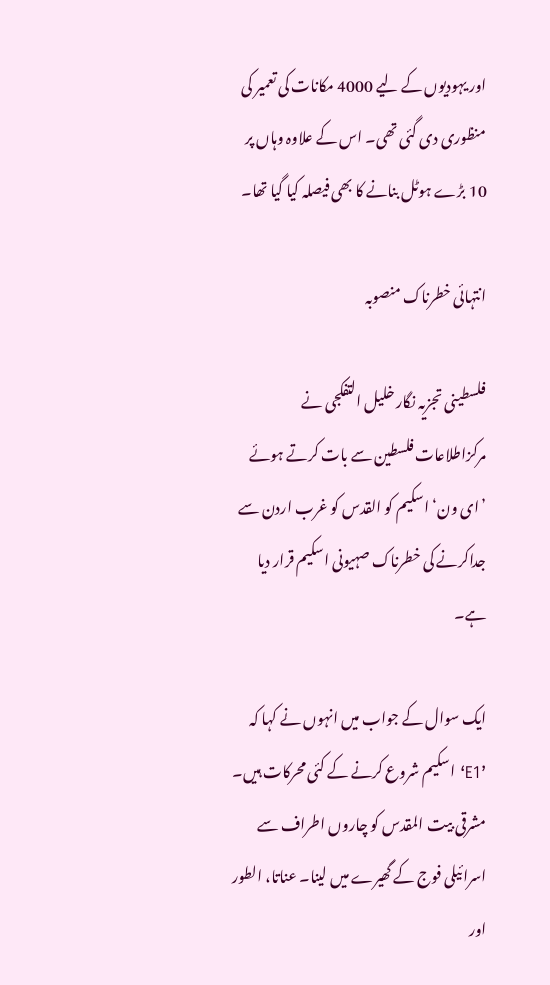اور یہودیوں کے لیے 4000 مکانات کی تعمیر کی منظوری دی گئی تھی۔ اس کے علاوہ وہاں پر 10 بڑے ہوٹل بنانے کا بھی فیصلہ کیا گیا تھا۔

انتہائی خطرناک منصوبہ

فلسطینی تجزیہ نگار خلیل التفکجی نے مرکزاطلاعات فلسطین سے بات کرتے ہوئے ’ای ون‘ اسکیم کو القدس کو غرب اردن سے جداکرنے کی خطرناک صہیونی اسکیم قرار دیا ہے۔

ایک سوال کے جواب میں انہوں نے کہا کہ ’E1‘ اسکیم شروع کرنے کے کئی محرکات ہیں۔ مشرقی بیت المقدس کو چاروں اطراف سے اسرائیلی فوج کے گھیرے میں لینا۔ عناتا، الطور اور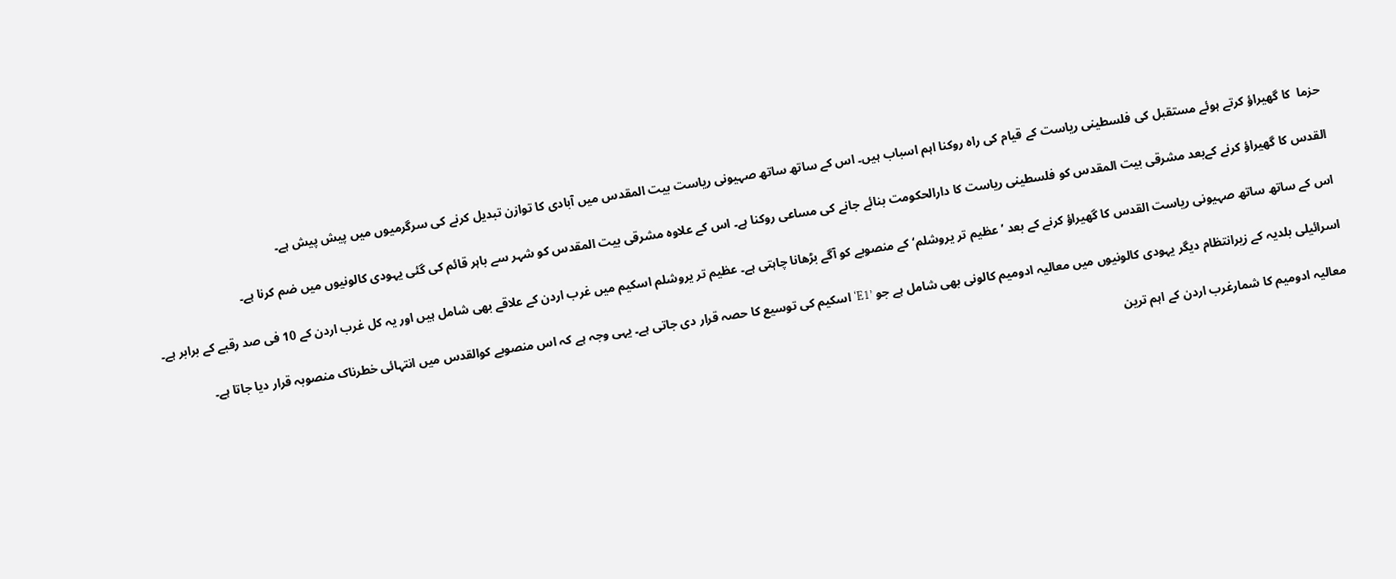حزما  کا گھیراؤ کرتے ہوئے مستقبل کی فلسطینی ریاست کے قیام کی راہ روکنا اہم اسباب ہیں۔ اس کے ساتھ ساتھ صہیونی ریاست بیت المقدس میں آبادی کا توازن تبدیل کرنے کی سرگرمیوں میں پیش پیش ہے۔

القدس کا گھیراؤ کرنے کےبعد مشرقی بیت المقدس کو فلسطینی ریاست کا دارالحکومت بنائے جانے کی مساعی روکنا ہے۔ اس کے علاوہ مشرقی بیت المقدس کو شہر سے باہر قائم کی گئی یہودی کالونیوں میں ضم کرنا ہے۔

اس کے ساتھ ساتھ صہیونی ریاست القدس کا گھیراؤ کرنے کے بعد ’عظیم تر یروشلم‘ کے منصوبے کو آگے بڑھانا چاہتی ہے۔ عظیم تر یروشلم اسکیم میں غرب اردن کے علاقے بھی شامل ہیں اور یہ کل غرب اردن کے 10 فی صد رقبے کے برابر ہے۔

اسرائیلی بلدیہ کے زیرانتظام دیگر یہودی کالونیوں میں معالیہ ادومیم کالونی بھی شامل ہے جو ’E1‘ اسکیم کی توسیع کا حصہ قرار دی جاتی ہے۔ یہی وجہ ہے کہ اس منصوبے کوالقدس میں انتہائی خطرناک منصوبہ قرار دیا جاتا ہے۔

معالیہ ادومیم کا شمارغرب اردن کے اہم ترین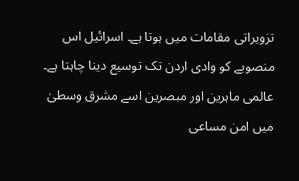تزویراتی مقامات میں ہوتا ہے۔ اسرائیل اس منصوبے کو وادی اردن تک توسیع دینا چاہتا ہے۔ عالمی ماہرین اور مبصرین اسے مشرق وسطیٰ میں امن مساعی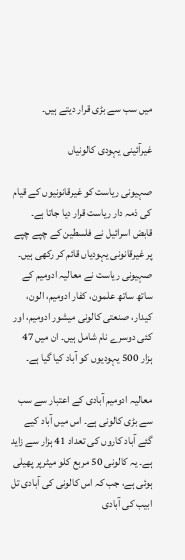میں سب سے بڑی قرار دیتے ہیں۔

غیرآئینی یہودی کالونیاں

صہیونی ریاست کو غیرقانونیوں کے قیام کی ذمہ دار ریاست قرار دیا جاتا ہے۔ قابض اسرائیل نے فلسطین کے چپے چپے پر غیرقانونی یہودیاں قائم کر رکھی ہیں۔ صہیونی ریاست نے معالیہ ادومیم کے ساتھ ساتھ علمون، کفار ادومیم، الون، کیدار، صنعتی کالونی میشور ادومیم، اور کئی دوسرے نام شامل ہیں۔ ان میں 47 ہزار 500 یہودیوں کو آباد کیا گیا ہے۔

معالیہ ادومیم آبادی کے اعتبار سے سب سے بڑی کالونی ہے۔ اس میں آباد کیے گئے آباد کاروں کی تعداد 41 ہزار سے زاید ہے۔ یہ کالونی 50 مربع کلو میٹرپر پھیلی ہوئی ہے، جب کہ اس کالونی کی آبادی تل ابیب کی آبادی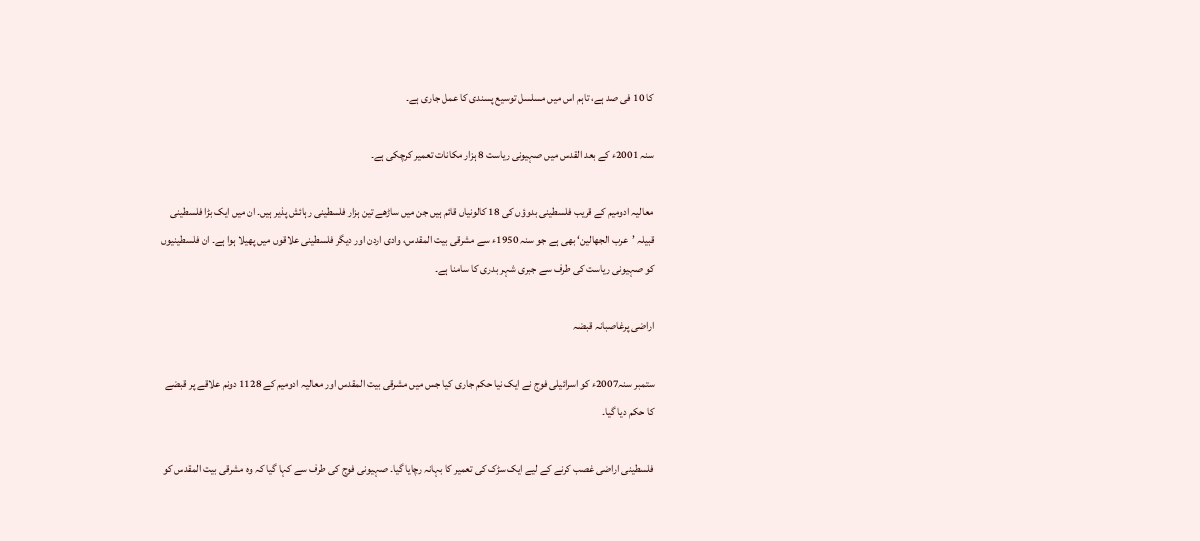کا 10 فی صد ہے، تاہم اس میں مسلسل توسیع پسندی کا عمل جاری ہے۔

سنہ 2001ء کے بعد القدس میں صہیونی ریاست 8 ہزار مکانات تعمیر کرچکی ہے۔

معالیہ ادومیم کے قریب فلسطینی بدوؤں کی 18 کالونیاں قائم ہیں جن میں ساڑھے تین ہزار فلسطینی رہائش پذیر ہیں۔ ان میں ایک بڑا فلسطینی قبیلہ ’عرب الجھالین‘ بھی ہے جو سنہ 1950ء سے مشرقی بیت المقدس، وادی اردن اور دیگر فلسطینی علاقوں میں پھیلا ہوا ہے۔ ان فلسطینیوں کو صہیونی ریاست کی طرف سے جبری شہر بدری کا سامنا ہے۔

اراضی پرغاصبانہ قبضہ

ستمبر سنہ2007ء کو اسرائیلی فوج نے ایک نیا حکم جاری کیا جس میں مشرقی بیت المقدس اور معالیہ ادومیم کے 1128 دونم علاقے پر قبضے کا حکم دیا گیا۔

فلسطینی اراضی غصب کرنے کے لیے ایک سڑک کی تعمیر کا بہانہ رچایا گیا۔ صہیونی فوج کی طرف سے کہا گیا کہ وہ مشرقی بیت المقدس کو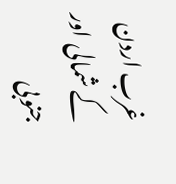غرب اردن کے شمالی اور جنوبی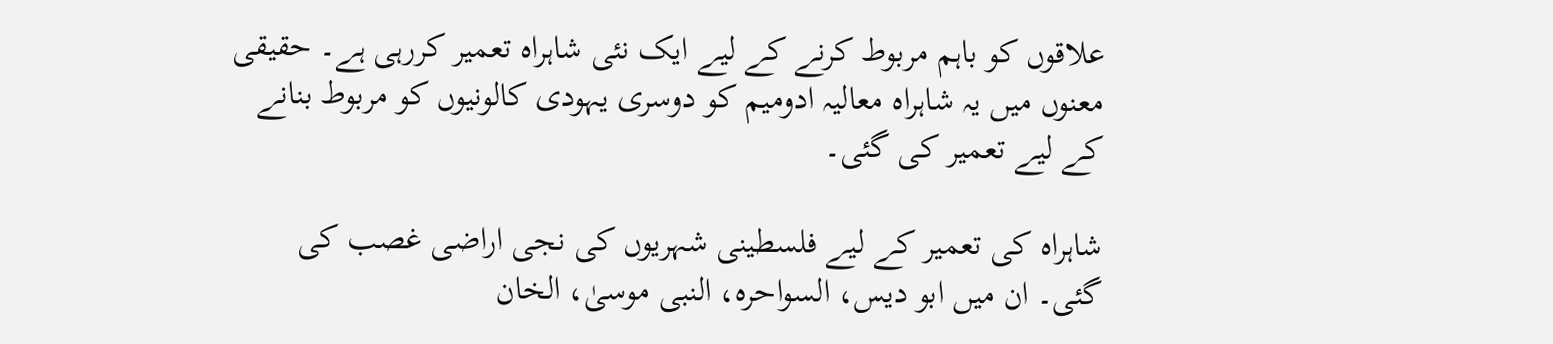علاقوں کو باہم مربوط کرنے کے لیے ایک نئی شاہراہ تعمیر کررہی ہے۔ حقیقی معنوں میں یہ شاہراہ معالیہ ادومیم کو دوسری یہودی کالونیوں کو مربوط بنانے کے لیے تعمیر کی گئی۔

شاہراہ کی تعمیر کے لیے فلسطینی شہریوں کی نجی اراضی غصب کی گئی۔ ان میں ابو دیس، السواحرہ، النبی موسیٰ، الخان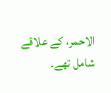الاحمر، کے علاقے شامل تھے۔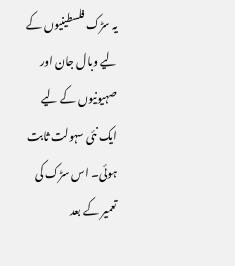یہ سڑک فلسطینیوں کے لیے وبال جان اور صہیونیوں کے لیے ایک نئی سہولت ثابت ہوئی۔ اس سڑک کی تعمیر کے بعد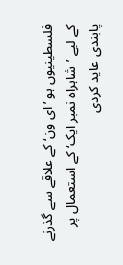فلسطینیوں ہو ’ای ون‘ کے علاقے سے گذرنے کے لیے ’شاہراہ نمبر ایک‘ کے استعمال پر پابندی عاید کردی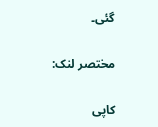گئی۔

مختصر لنک:

کاپی